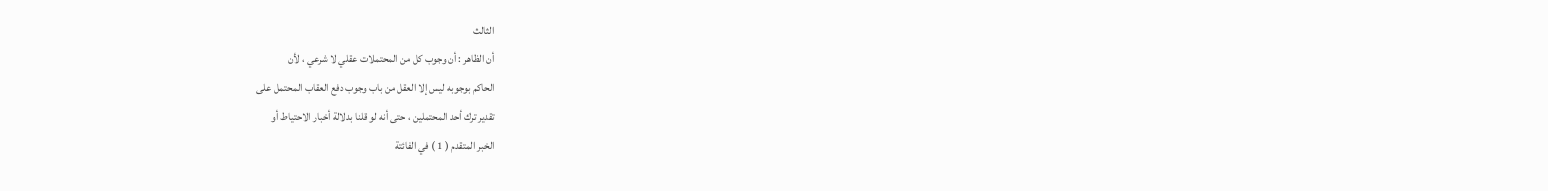الثالث
أن الظاهر : أن وجوب كل من المحتملات عقلي لا شرعي ، لأن
الحاكم بوجوبه ليس إلا العقل من باب وجوب دفع العقاب المحتمل على
تقدير ترك أحد المحتملين ، حتى أنه لو قلنا بدلالة أخبار الاحتياط أو
الخبر المتقدم ( 1 ) في الفائتة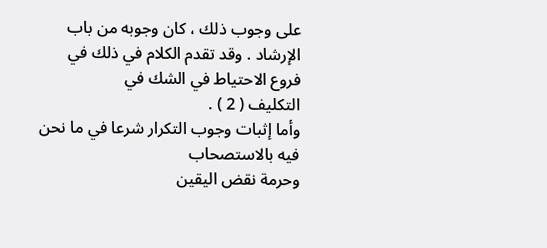على وجوب ذلك ، كان وجوبه من باب
الإرشاد . وقد تقدم الكلام في ذلك في فروع الاحتياط في الشك في
التكليف ( 2 ) .
وأما إثبات وجوب التكرار شرعا في ما نحن فيه بالاستصحاب
وحرمة نقض اليقين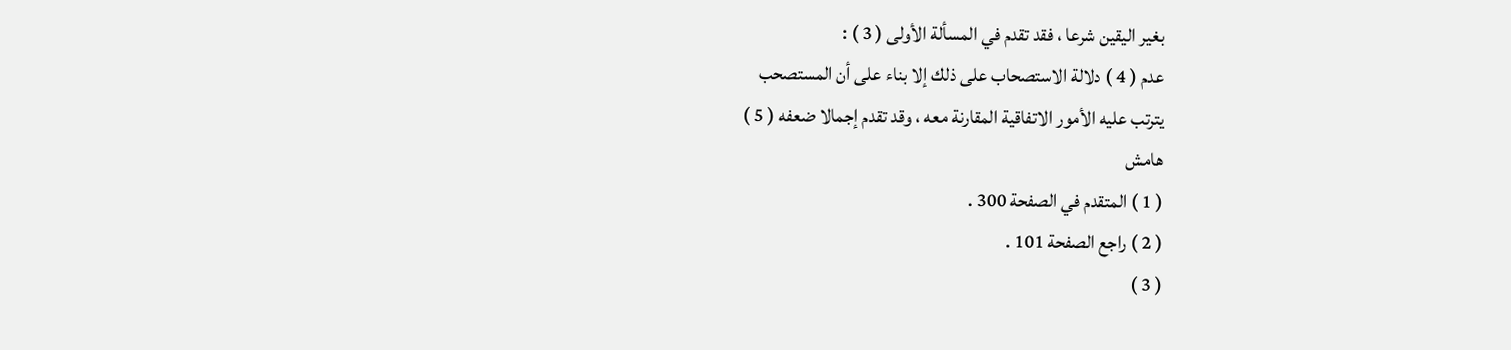بغير اليقين شرعا ، فقد تقدم في المسألة الأولى ( 3 ) :
عدم ( 4 ) دلالة الاستصحاب على ذلك إلا بناء على أن المستصحب
يترتب عليه الأمور الاتفاقية المقارنة معه ، وقد تقدم إجمالا ضعفه ( 5 )
هامش
( 1 ) المتقدم في الصفحة 300 .
( 2 ) راجع الصفحة 101 .
( 3 )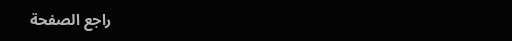راجع الصفحة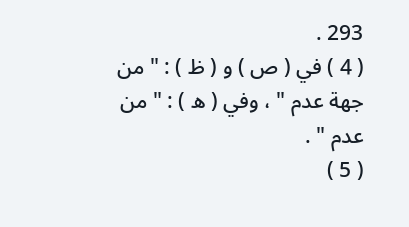293 .
( 4 ) في ( ص ) و ( ظ ) : " من جهة عدم " ، وفي ( ه ) : " من عدم " .
( 5 )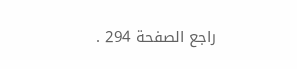راجع الصفحة 294 .